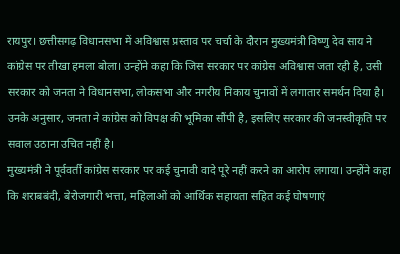रायपुर। छत्तीसगढ़ विधानसभा में अविश्वास प्रस्ताव पर चर्चा के दौरान मुख्यमंत्री विष्णु देव साय ने कांग्रेस पर तीखा हमला बोला। उन्होंने कहा कि जिस सरकार पर कांग्रेस अविश्वास जता रही है, उसी सरकार को जनता ने विधानसभा, लोकसभा और नगरीय निकाय चुनावों में लगातार समर्थन दिया है। उनके अनुसार, जनता ने कांग्रेस को विपक्ष की भूमिका सौंपी है, इसलिए सरकार की जनस्वीकृति पर सवाल उठाना उचित नहीं है।
मुख्यमंत्री ने पूर्ववर्ती कांग्रेस सरकार पर कई चुनावी वादे पूरे नहीं करने का आरोप लगाया। उन्होंने कहा कि शराबबंदी, बेरोजगारी भत्ता, महिलाओं को आर्थिक सहायता सहित कई घोषणाएं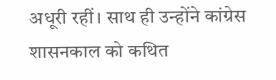अधूरी रहीं। साथ ही उन्होंने कांग्रेस शासनकाल को कथित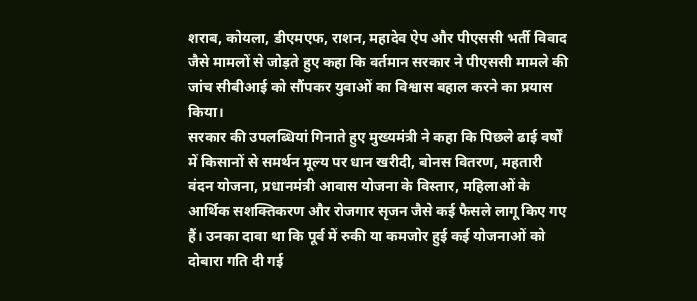शराब, कोयला, डीएमएफ, राशन, महादेव ऐप और पीएससी भर्ती विवाद जैसे मामलों से जोड़ते हुए कहा कि वर्तमान सरकार ने पीएससी मामले की जांच सीबीआई को सौंपकर युवाओं का विश्वास बहाल करने का प्रयास किया।
सरकार की उपलब्धियां गिनाते हुए मुख्यमंत्री ने कहा कि पिछले ढाई वर्षों में किसानों से समर्थन मूल्य पर धान खरीदी, बोनस वितरण, महतारी वंदन योजना, प्रधानमंत्री आवास योजना के विस्तार, महिलाओं के आर्थिक सशक्तिकरण और रोजगार सृजन जैसे कई फैसले लागू किए गए हैं। उनका दावा था कि पूर्व में रुकी या कमजोर हुई कई योजनाओं को दोबारा गति दी गई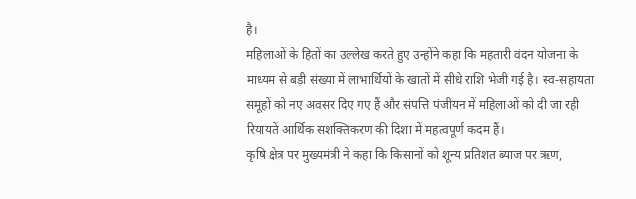है।
महिलाओं के हितों का उल्लेख करते हुए उन्होंने कहा कि महतारी वंदन योजना के माध्यम से बड़ी संख्या में लाभार्थियों के खातों में सीधे राशि भेजी गई है। स्व-सहायता समूहों को नए अवसर दिए गए हैं और संपत्ति पंजीयन में महिलाओं को दी जा रही रियायतें आर्थिक सशक्तिकरण की दिशा में महत्वपूर्ण कदम हैं।
कृषि क्षेत्र पर मुख्यमंत्री ने कहा कि किसानों को शून्य प्रतिशत ब्याज पर ऋण,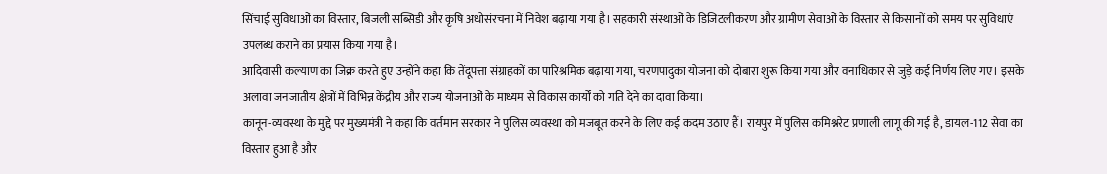सिंचाई सुविधाओं का विस्तार, बिजली सब्सिडी और कृषि अधोसंरचना में निवेश बढ़ाया गया है। सहकारी संस्थाओं के डिजिटलीकरण और ग्रामीण सेवाओं के विस्तार से किसानों को समय पर सुविधाएं उपलब्ध कराने का प्रयास किया गया है।
आदिवासी कल्याण का जिक्र करते हुए उन्होंने कहा कि तेंदूपत्ता संग्राहकों का पारिश्रमिक बढ़ाया गया, चरणपादुका योजना को दोबारा शुरू किया गया और वनाधिकार से जुड़े कई निर्णय लिए गए। इसके अलावा जनजातीय क्षेत्रों में विभिन्न केंद्रीय और राज्य योजनाओं के माध्यम से विकास कार्यों को गति देने का दावा किया।
कानून-व्यवस्था के मुद्दे पर मुख्यमंत्री ने कहा कि वर्तमान सरकार ने पुलिस व्यवस्था को मजबूत करने के लिए कई कदम उठाए हैं। रायपुर में पुलिस कमिश्नरेट प्रणाली लागू की गई है, डायल-112 सेवा का विस्तार हुआ है और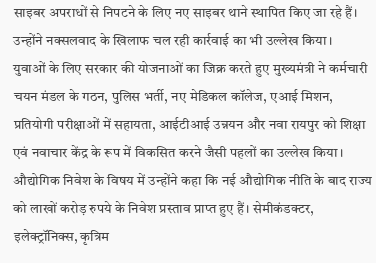साइबर अपराधों से निपटने के लिए नए साइबर थाने स्थापित किए जा रहे हैं। उन्होंने नक्सलवाद के खिलाफ चल रही कार्रवाई का भी उल्लेख किया।
युवाओं के लिए सरकार की योजनाओं का जिक्र करते हुए मुख्यमंत्री ने कर्मचारी चयन मंडल के गठन, पुलिस भर्ती, नए मेडिकल कॉलेज, एआई मिशन, प्रतियोगी परीक्षाओं में सहायता, आईटीआई उन्नयन और नवा रायपुर को शिक्षा एवं नवाचार केंद्र के रूप में विकसित करने जैसी पहलों का उल्लेख किया।
औद्योगिक निवेश के विषय में उन्होंने कहा कि नई औद्योगिक नीति के बाद राज्य को लाखों करोड़ रुपये के निवेश प्रस्ताव प्राप्त हुए हैं। सेमीकंडक्टर, इलेक्ट्रॉनिक्स, कृत्रिम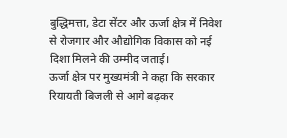बुद्धिमत्ता, डेटा सेंटर और ऊर्जा क्षेत्र में निवेश से रोजगार और औद्योगिक विकास को नई दिशा मिलने की उम्मीद जताई।
ऊर्जा क्षेत्र पर मुख्यमंत्री ने कहा कि सरकार रियायती बिजली से आगे बढ़कर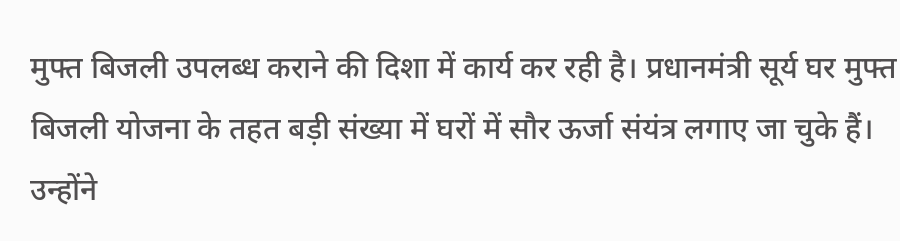मुफ्त बिजली उपलब्ध कराने की दिशा में कार्य कर रही है। प्रधानमंत्री सूर्य घर मुफ्त बिजली योजना के तहत बड़ी संख्या में घरों में सौर ऊर्जा संयंत्र लगाए जा चुके हैं। उन्होंने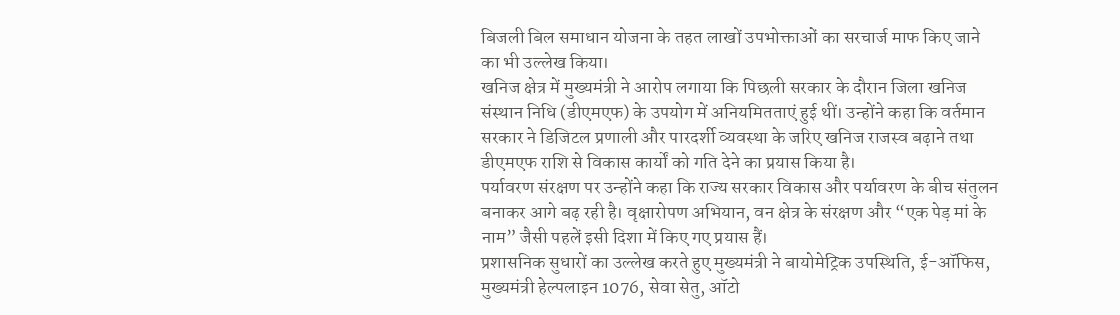बिजली बिल समाधान योजना के तहत लाखों उपभोक्ताओं का सरचार्ज माफ किए जाने का भी उल्लेख किया।
खनिज क्षेत्र में मुख्यमंत्री ने आरोप लगाया कि पिछली सरकार के दौरान जिला खनिज संस्थान निधि (डीएमएफ) के उपयोग में अनियमितताएं हुई थीं। उन्होंने कहा कि वर्तमान सरकार ने डिजिटल प्रणाली और पारदर्शी व्यवस्था के जरिए खनिज राजस्व बढ़ाने तथा डीएमएफ राशि से विकास कार्यों को गति देने का प्रयास किया है।
पर्यावरण संरक्षण पर उन्होंने कहा कि राज्य सरकार विकास और पर्यावरण के बीच संतुलन बनाकर आगे बढ़ रही है। वृक्षारोपण अभियान, वन क्षेत्र के संरक्षण और “एक पेड़ मां के नाम” जैसी पहलें इसी दिशा में किए गए प्रयास हैं।
प्रशासनिक सुधारों का उल्लेख करते हुए मुख्यमंत्री ने बायोमेट्रिक उपस्थिति, ई-ऑफिस, मुख्यमंत्री हेल्पलाइन 1076, सेवा सेतु, ऑटो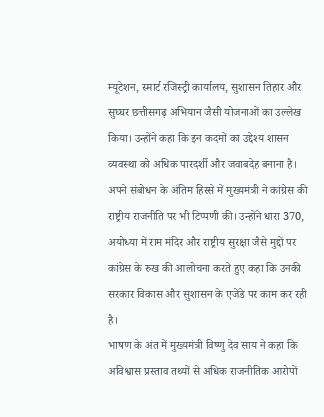म्यूटेशन, स्मार्ट रजिस्ट्री कार्यालय, सुशासन तिहार और सुघ्घर छत्तीसगढ़ अभियान जैसी योजनाओं का उल्लेख किया। उन्होंने कहा कि इन कदमों का उद्देश्य शासन व्यवस्था को अधिक पारदर्शी और जवाबदेह बनाना है।
अपने संबोधन के अंतिम हिस्से में मुख्यमंत्री ने कांग्रेस की राष्ट्रीय राजनीति पर भी टिप्पणी की। उन्होंने धारा 370, अयोध्या में राम मंदिर और राष्ट्रीय सुरक्षा जैसे मुद्दों पर कांग्रेस के रुख की आलोचना करते हुए कहा कि उनकी सरकार विकास और सुशासन के एजेंडे पर काम कर रही है।
भाषण के अंत में मुख्यमंत्री विष्णु देव साय ने कहा कि अविश्वास प्रस्ताव तथ्यों से अधिक राजनीतिक आरोपों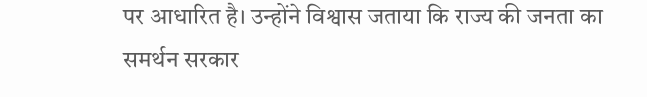पर आधारित है। उन्होंने विश्वास जताया कि राज्य की जनता का समर्थन सरकार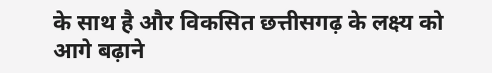के साथ है और विकसित छत्तीसगढ़ के लक्ष्य को आगे बढ़ाने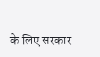के लिए सरकार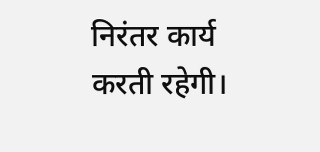निरंतर कार्य करती रहेगी।